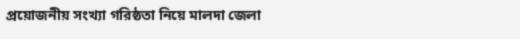প্রয়োজনীয় সংখ্যা গরিষ্ঠতা নিয়ে মালদা জেলা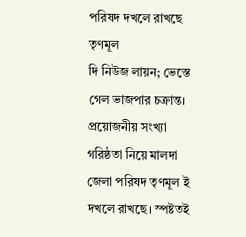পরিষদ দখলে রাখছে তৃণমূল
দি নিউজ লায়ন; ভেস্তে গেল ভাজপার চক্রান্ত। প্রয়োজনীয় সংখ্যা গরিষ্ঠতা নিয়ে মালদা জেলা পরিষদ তৃণমূল ই দখলে রাখছে। স্পষ্টতই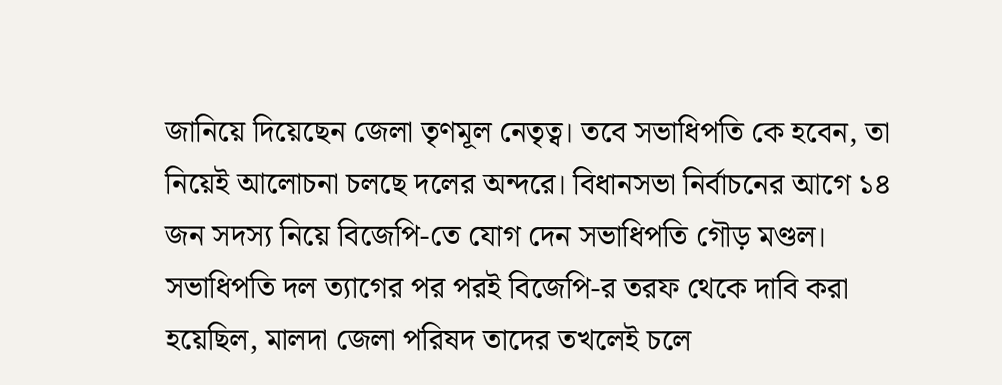জানিয়ে দিয়েছেন জেলা তৃণমূল নেতৃত্ব। তবে সভাধিপতি কে হবেন, তা নিয়েই আলোচনা চলছে দলের অন্দরে। বিধানসভা নির্বাচনের আগে ১৪ জন সদস্য নিয়ে বিজেপি-তে যোগ দেন সভাধিপতি গৌড় মণ্ডল। সভাধিপতি দল ত্যাগের পর পরই বিজেপি-র তরফ থেকে দাবি করা হয়েছিল, মালদা জেলা পরিষদ তাদের তখলেই চলে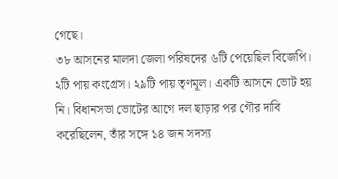গেছে।
৩৮ আসনের মালদা জেলা পরিষদের ৬টি পেয়েছিল বিজেপি। ২টি পায় কংগ্রেস। ২৯টি পায় তৃণমূল। একটি আসনে ভোট হয় নি। বিধানসভা ভোটের আগে দল ছাড়ার পর গৌর দাবি করেছিলেন, তাঁর সঙ্গে ১৪ জন সদস্য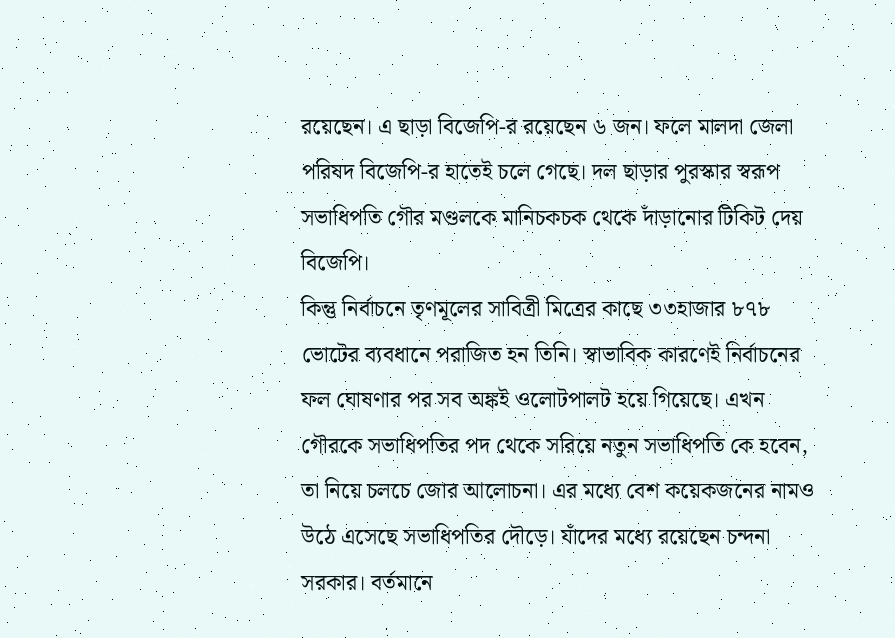রয়েছেন। এ ছাড়া বিজেপি-র রয়েছেন ৬ জন। ফলে মালদা জেলা পরিষদ বিজেপি-র হাতেই চলে গেছে। দল ছাড়ার পুরস্কার স্বরূপ সভাধিপতি গৌর মণ্ডলকে মানিচকচক থেকে দাঁড়ানোর টিকিট দেয় বিজেপি।
কিন্তু নির্বাচনে তৃণমূলের সাবিত্রী মিত্রের কাছে ৩৩হাজার ৮৭৮ ভোটের ব্যবধানে পরাজিত হন তিনি। স্বাভাবিক কারণেই নির্বাচনের ফল ঘোষণার পর সব অঙ্কই ওলোটপালট হয়ে গিয়েছে। এখন গৌরকে সভাধিপতির পদ থেকে সরিয়ে নতুন সভাধিপতি কে হবেন, তা নিয়ে চলচে জোর আলোচনা। এর মধ্যে বেশ কয়েকজনের নামও উঠে এসেছে সভাধিপতির দৌড়ে। যাঁদের মধ্যে রয়েছেন চন্দনা সরকার। বর্তমানে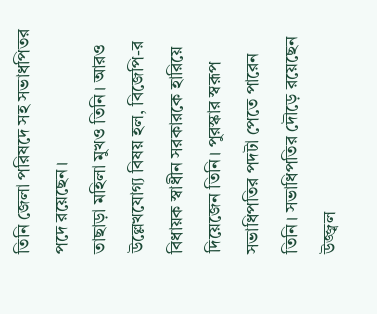তিনি জেলা পরিষদে সহ সভাধপিতর পদে রয়েছেন।
তাছাড়া মহিলা মুখও তিনি। আরও উল্লেখযোগ্য বিষয় হল, বিজেপি-র বিধায়ক স্বাধীন সরকারকে হারিয়ে দিয়েজেন তিনি। পুরস্কার স্বরূপ সভাধিপতির পদটা পেতে পারেন তিনি। সভাধিপতির দৌড়ে রয়েছেন উজ্জ্বল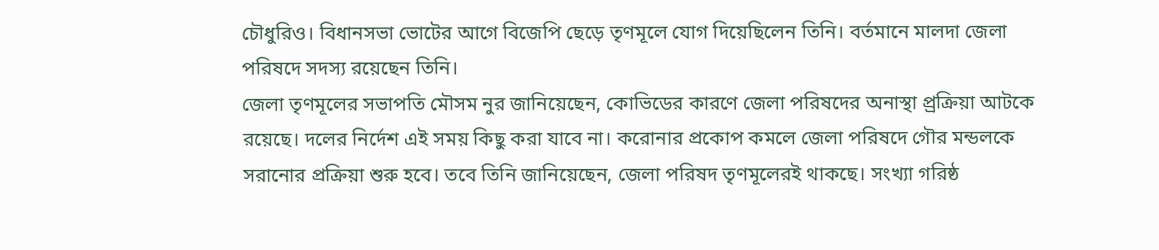চৌধুরিও। বিধানসভা ভোটের আগে বিজেপি ছেড়ে তৃণমূলে যোগ দিয়েছিলেন তিনি। বর্তমানে মালদা জেলা পরিষদে সদস্য রয়েছেন তিনি।
জেলা তৃণমূলের সভাপতি মৌসম নুর জানিয়েছেন, কোভিডের কারণে জেলা পরিষদের অনাস্থা প্র্রক্রিয়া আটকে রয়েছে। দলের নির্দেশ এই সময় কিছু করা যাবে না। করোনার প্রকোপ কমলে জেলা পরিষদে গৌর মন্ডলকে সরানোর প্রক্রিয়া শুরু হবে। তবে তিনি জানিয়েছেন, জেলা পরিষদ তৃণমূলেরই থাকছে। সংখ্যা গরিষ্ঠ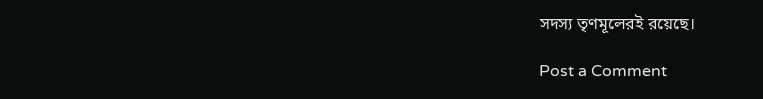সদস্য তৃণমূলেরই রয়েছে।

Post a Comment